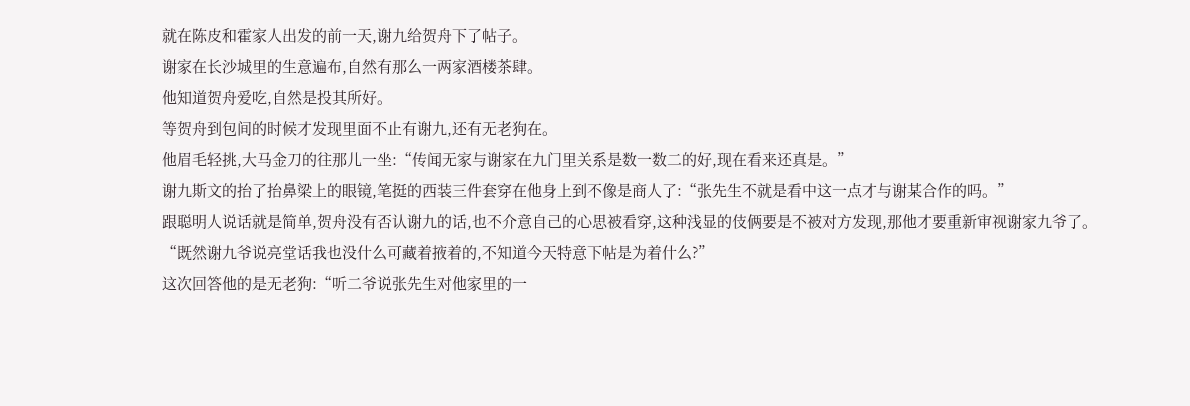就在陈皮和霍家人出发的前一天,谢九给贺舟下了帖子。
谢家在长沙城里的生意遍布,自然有那么一两家酒楼茶肆。
他知道贺舟爱吃,自然是投其所好。
等贺舟到包间的时候才发现里面不止有谢九,还有无老狗在。
他眉毛轻挑,大马金刀的往那儿一坐:“传闻无家与谢家在九门里关系是数一数二的好,现在看来还真是。”
谢九斯文的抬了抬鼻梁上的眼镜,笔挺的西装三件套穿在他身上到不像是商人了:“张先生不就是看中这一点才与谢某合作的吗。”
跟聪明人说话就是简单,贺舟没有否认谢九的话,也不介意自己的心思被看穿,这种浅显的伎俩要是不被对方发现,那他才要重新审视谢家九爷了。
“既然谢九爷说亮堂话我也没什么可藏着掖着的,不知道今天特意下帖是为着什么?”
这次回答他的是无老狗:“听二爷说张先生对他家里的一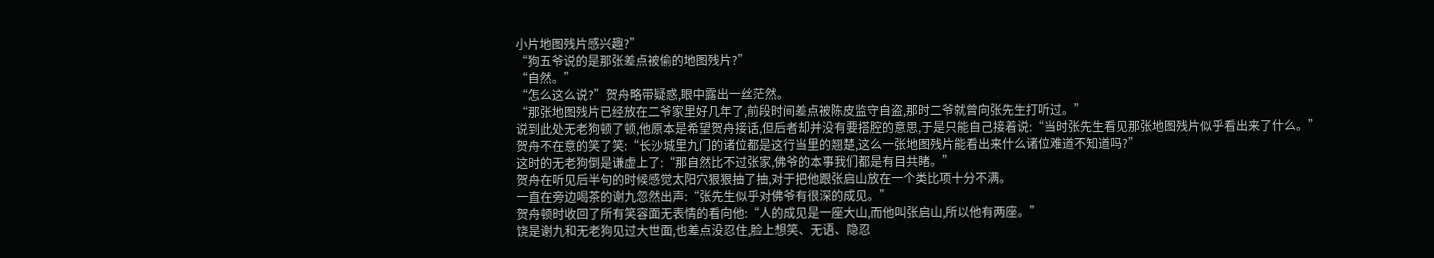小片地图残片感兴趣?”
“狗五爷说的是那张差点被偷的地图残片?”
“自然。”
“怎么这么说?”贺舟略带疑惑,眼中露出一丝茫然。
“那张地图残片已经放在二爷家里好几年了,前段时间差点被陈皮监守自盗,那时二爷就曾向张先生打听过。”
说到此处无老狗顿了顿,他原本是希望贺舟接话,但后者却并没有要搭腔的意思,于是只能自己接着说:“当时张先生看见那张地图残片似乎看出来了什么。”
贺舟不在意的笑了笑:“长沙城里九门的诸位都是这行当里的翘楚,这么一张地图残片能看出来什么诸位难道不知道吗?”
这时的无老狗倒是谦虚上了:“那自然比不过张家,佛爷的本事我们都是有目共睹。”
贺舟在听见后半句的时候感觉太阳穴狠狠抽了抽,对于把他跟张启山放在一个类比项十分不满。
一直在旁边喝茶的谢九忽然出声:“张先生似乎对佛爷有很深的成见。”
贺舟顿时收回了所有笑容面无表情的看向他:“人的成见是一座大山,而他叫张启山,所以他有两座。”
饶是谢九和无老狗见过大世面,也差点没忍住,脸上想笑、无语、隐忍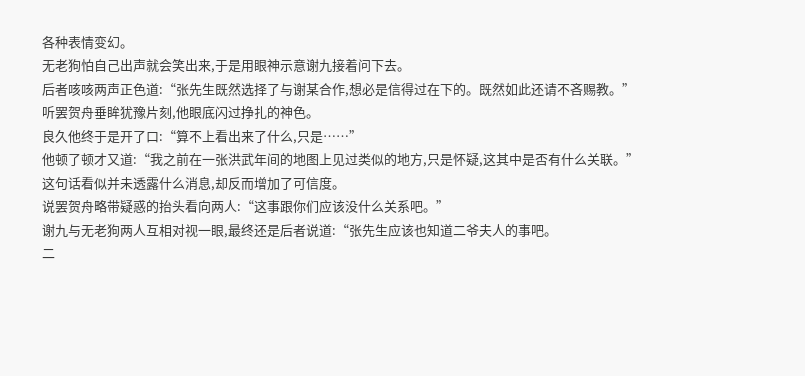各种表情变幻。
无老狗怕自己出声就会笑出来,于是用眼神示意谢九接着问下去。
后者咳咳两声正色道:“张先生既然选择了与谢某合作,想必是信得过在下的。既然如此还请不吝赐教。”
听罢贺舟垂眸犹豫片刻,他眼底闪过挣扎的神色。
良久他终于是开了口:“算不上看出来了什么,只是……”
他顿了顿才又道:“我之前在一张洪武年间的地图上见过类似的地方,只是怀疑,这其中是否有什么关联。”
这句话看似并未透露什么消息,却反而增加了可信度。
说罢贺舟略带疑惑的抬头看向两人:“这事跟你们应该没什么关系吧。”
谢九与无老狗两人互相对视一眼,最终还是后者说道:“张先生应该也知道二爷夫人的事吧。
二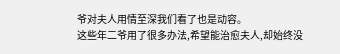爷对夫人用情至深我们看了也是动容。
这些年二爷用了很多办法,希望能治愈夫人,却始终没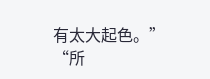有太大起色。”
“所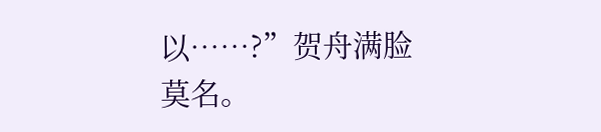以……?”贺舟满脸莫名。